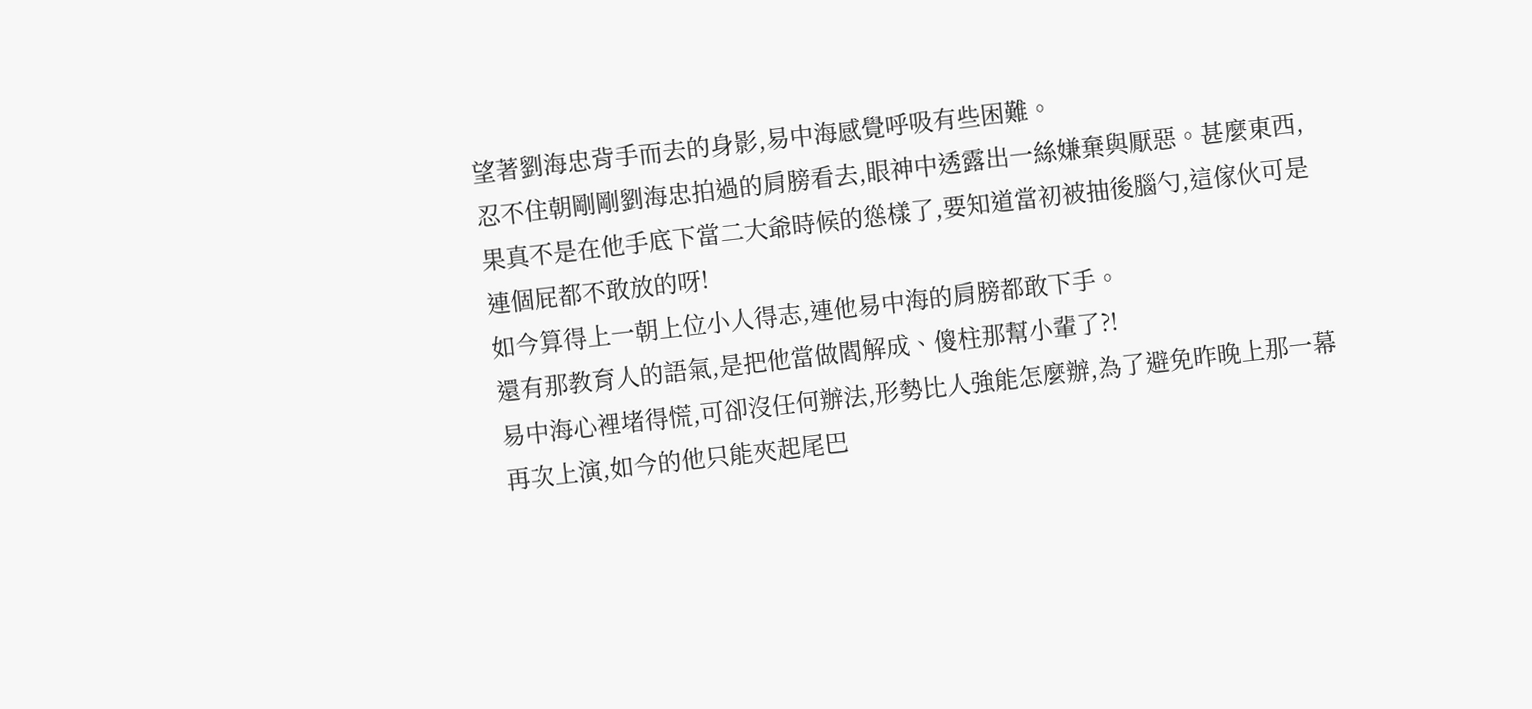望著劉海忠背手而去的身影,易中海感覺呼吸有些困難。
忍不住朝剛剛劉海忠拍過的肩膀看去,眼神中透露出一絲嫌棄與厭惡。甚麼東西,果真不是在他手底下當二大爺時候的慫樣了,要知道當初被抽後腦勺,這傢伙可是連個屁都不敢放的呀!
如今算得上一朝上位小人得志,連他易中海的肩膀都敢下手。
還有那教育人的語氣,是把他當做閻解成、傻柱那幫小輩了?!
易中海心裡堵得慌,可卻沒任何辦法,形勢比人強能怎麼辦,為了避免昨晚上那一幕再次上演,如今的他只能夾起尾巴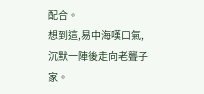配合。
想到這,易中海嘆口氣,沉默一陣後走向老聾子家。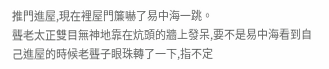推門進屋,現在裡屋門簾嚇了易中海一跳。
聾老太正雙目無神地靠在炕頭的牆上發呆,要不是易中海看到自己進屋的時候老聾子眼珠轉了一下,指不定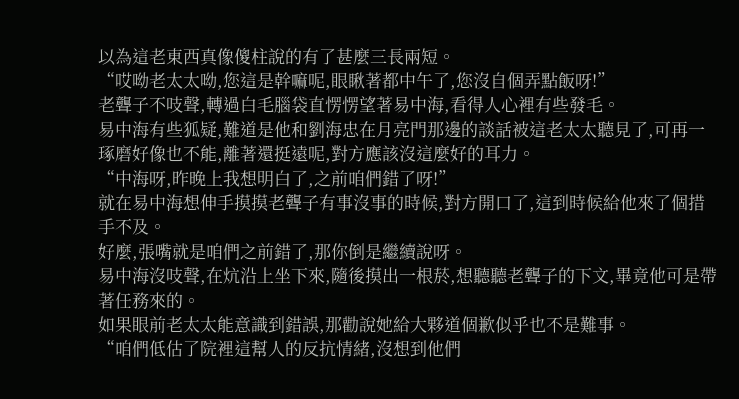以為這老東西真像傻柱說的有了甚麼三長兩短。
“哎呦老太太呦,您這是幹嘛呢,眼瞅著都中午了,您沒自個弄點飯呀!”
老聾子不吱聲,轉過白毛腦袋直愣愣望著易中海,看得人心裡有些發毛。
易中海有些狐疑,難道是他和劉海忠在月亮門那邊的談話被這老太太聽見了,可再一琢磨好像也不能,離著還挺遠呢,對方應該沒這麼好的耳力。
“中海呀,昨晚上我想明白了,之前咱們錯了呀!”
就在易中海想伸手摸摸老聾子有事沒事的時候,對方開口了,這到時候給他來了個措手不及。
好麼,張嘴就是咱們之前錯了,那你倒是繼續說呀。
易中海沒吱聲,在炕沿上坐下來,隨後摸出一根菸,想聽聽老聾子的下文,畢竟他可是帶著任務來的。
如果眼前老太太能意識到錯誤,那勸說她給大夥道個歉似乎也不是難事。
“咱們低估了院裡這幫人的反抗情緒,沒想到他們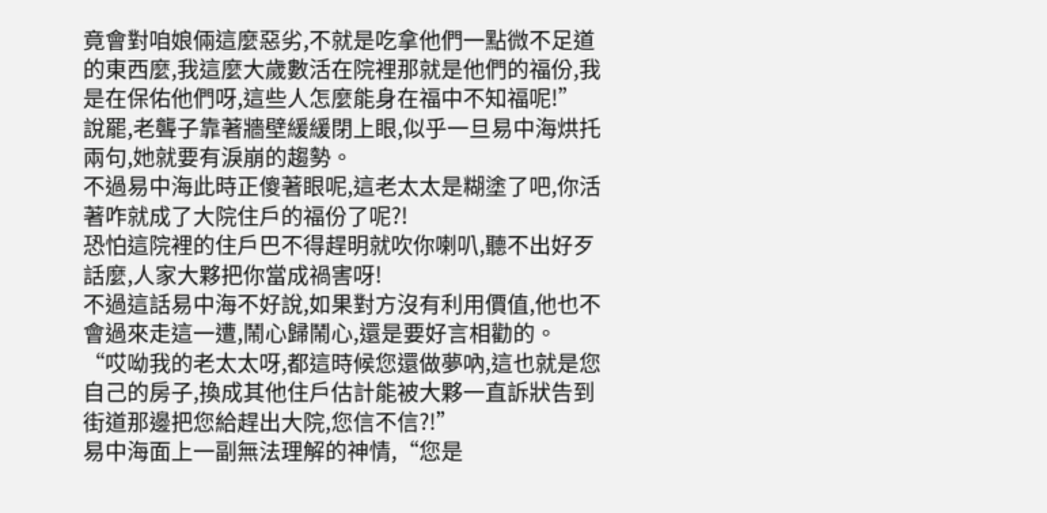竟會對咱娘倆這麼惡劣,不就是吃拿他們一點微不足道的東西麼,我這麼大歲數活在院裡那就是他們的福份,我是在保佑他們呀,這些人怎麼能身在福中不知福呢!”
說罷,老聾子靠著牆壁緩緩閉上眼,似乎一旦易中海烘托兩句,她就要有淚崩的趨勢。
不過易中海此時正傻著眼呢,這老太太是糊塗了吧,你活著咋就成了大院住戶的福份了呢?!
恐怕這院裡的住戶巴不得趕明就吹你喇叭,聽不出好歹話麼,人家大夥把你當成禍害呀!
不過這話易中海不好說,如果對方沒有利用價值,他也不會過來走這一遭,鬧心歸鬧心,還是要好言相勸的。
“哎呦我的老太太呀,都這時候您還做夢吶,這也就是您自己的房子,換成其他住戶估計能被大夥一直訴狀告到街道那邊把您給趕出大院,您信不信?!”
易中海面上一副無法理解的神情,“您是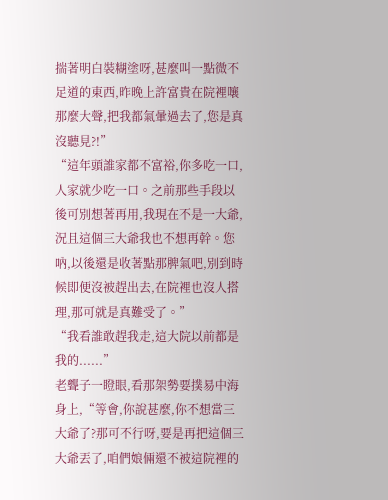揣著明白裝糊塗呀,甚麼叫一點微不足道的東西,昨晚上許富貴在院裡嚷那麼大聲,把我都氣暈過去了,您是真沒聽見?!”
“這年頭誰家都不富裕,你多吃一口,人家就少吃一口。之前那些手段以後可別想著再用,我現在不是一大爺,況且這個三大爺我也不想再幹。您吶,以後還是收著點那脾氣吧,別到時候即便沒被趕出去,在院裡也沒人搭理,那可就是真難受了。”
“我看誰敢趕我走,這大院以前都是我的......”
老聾子一瞪眼,看那架勢要撲易中海身上,“等會,你說甚麼,你不想當三大爺了?那可不行呀,要是再把這個三大爺丟了,咱們娘倆還不被這院裡的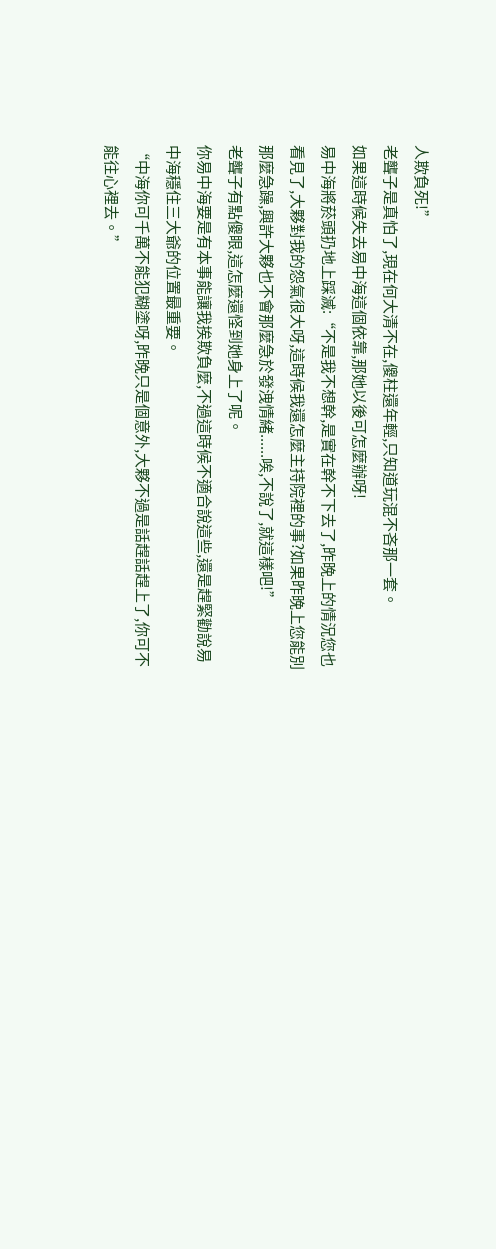人欺負死!”
老聾子是真怕了,現在何大清不在,傻柱還年輕,只知道玩混不吝那一套。
如果這時候失去易中海這個依靠,那她以後可怎麼辦呀!
易中海將菸頭扔地上踩滅:“不是我不想幹,是實在幹不下去了,昨晚上的情況您也看見了,大夥對我的怨氣很大呀,這時候我還怎麼主持院裡的事?如果昨晚上您能別那麼急躁,興許大夥也不會那麼急於發洩情緒......唉,不說了,就這樣吧!”
老聾子有點傻眼,這怎麼還怪到她身上了呢。
你易中海要是有本事能讓我挨欺負麼,不過這時候不適合說這些,還是趕緊勸說易中海穩住三大爺的位置最重要。
“中海你可千萬不能犯糊塗呀,昨晚只是個意外,大夥不過是話趕話趕上了,你可不能往心裡去。”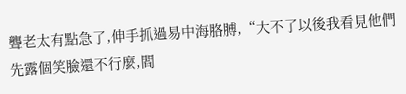聾老太有點急了,伸手抓過易中海胳膊,“大不了以後我看見他們先露個笑臉還不行麼,閻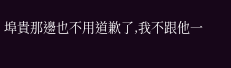埠貴那邊也不用道歉了,我不跟他一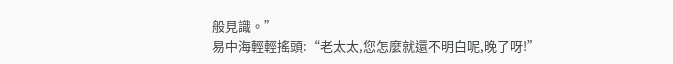般見識。”
易中海輕輕搖頭:“老太太,您怎麼就還不明白呢,晚了呀!”